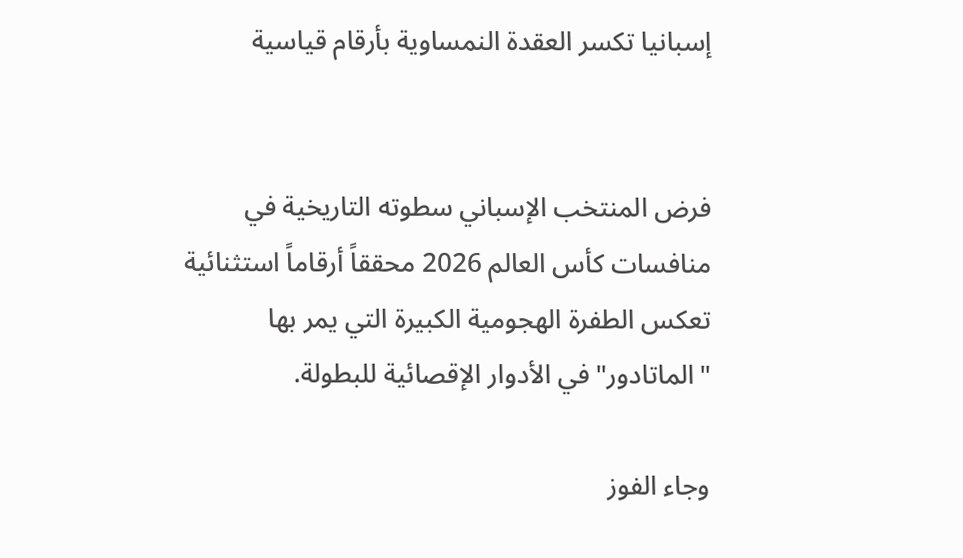إسبانيا تكسر العقدة النمساوية بأرقام قياسية


فرض المنتخب الإسباني سطوته التاريخية في منافسات كأس العالم 2026 محققاً أرقاماً استثنائية تعكس الطفرة الهجومية الكبيرة التي يمر بها "الماتادور" في الأدوار الإقصائية للبطولة.

وجاء الفوز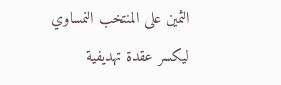الثمين على المنتخب النمساوي ليكسر عقدة تهديفية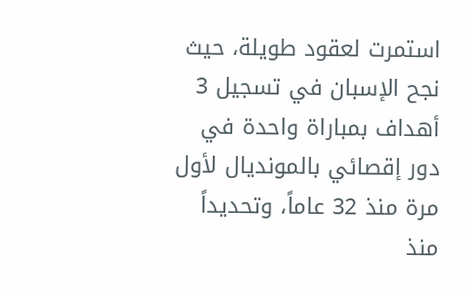استمرت لعقود طويلة، حيث نجح الإسبان في تسجيل 3 أهداف بمباراة واحدة في دور إقصائي بالمونديال لأول مرة منذ 32 عاماً، وتحديداً منذ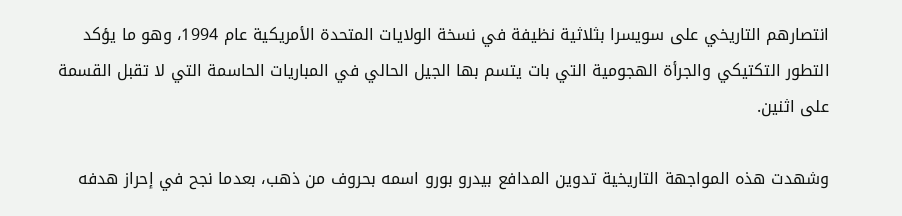انتصارهم التاريخي على سويسرا بثلاثية نظيفة في نسخة الولايات المتحدة الأمريكية عام 1994، وهو ما يؤكد التطور التكتيكي والجرأة الهجومية التي بات يتسم بها الجيل الحالي في المباريات الحاسمة التي لا تقبل القسمة على اثنين.

وشهدت هذه المواجهة التاريخية تدوين المدافع بيدرو بورو اسمه بحروف من ذهب، بعدما نجح في إحراز هدفه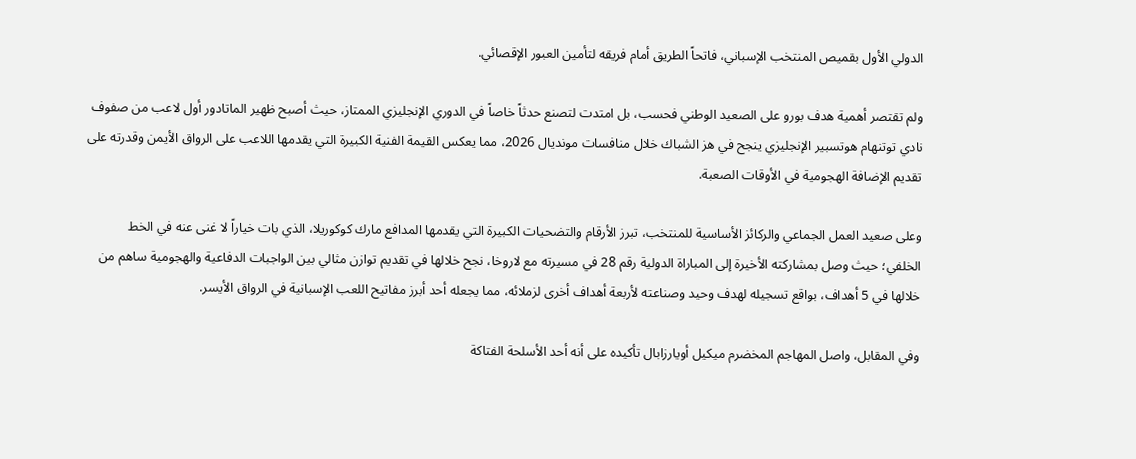الدولي الأول بقميص المنتخب الإسباني، فاتحاً الطريق أمام فريقه لتأمين العبور الإقصائي.

ولم تقتصر أهمية هدف بورو على الصعيد الوطني فحسب، بل امتدت لتصنع حدثاً خاصاً في الدوري الإنجليزي الممتاز، حيث أصبح ظهير الماتادور أول لاعب من صفوف نادي توتنهام هوتسبير الإنجليزي ينجح في هز الشباك خلال منافسات مونديال 2026، مما يعكس القيمة الفنية الكبيرة التي يقدمها اللاعب على الرواق الأيمن وقدرته على تقديم الإضافة الهجومية في الأوقات الصعبة.

وعلى صعيد العمل الجماعي والركائز الأساسية للمنتخب، تبرز الأرقام والتضحيات الكبيرة التي يقدمها المدافع مارك كوكوريلا، الذي بات خياراً لا غنى عنه في الخط الخلفي؛ حيث وصل بمشاركته الأخيرة إلى المباراة الدولية رقم 28 في مسيرته مع لاروخا، نجح خلالها في تقديم توازن مثالي بين الواجبات الدفاعية والهجومية ساهم من خلالها في 5 أهداف، بواقع تسجيله لهدف وحيد وصناعته لأربعة أهداف أخرى لزملائه، مما يجعله أحد أبرز مفاتيح اللعب الإسبانية في الرواق الأيسر.

وفي المقابل، واصل المهاجم المخضرم ميكيل أويارزابال تأكيده على أنه أحد الأسلحة الفتاكة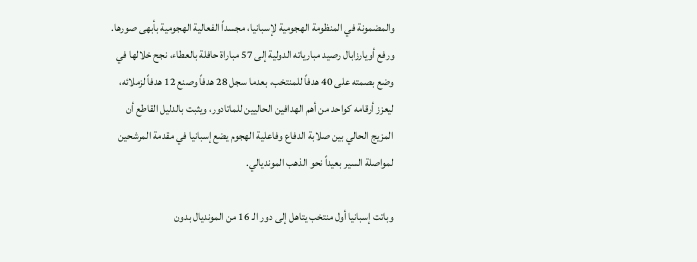والمضمونة في المنظومة الهجومية لإسبانيا، مجسداً الفعالية الهجومية بأبهى صورها. ورفع أويارزابال رصيد مبارياته الدولية إلى 57 مباراة حافلة بالعطاء، نجح خلالها في وضع بصمته على 40 هدفاً للمنتخب، بعدما سجل 28 هدفاً وصنع 12 هدفاً لزملائه، ليعزز أرقامه كواحد من أهم الهدافين الحاليين للماتادور، ويثبت بالدليل القاطع أن المزيج الحالي بين صلابة الدفاع وفاعلية الهجوم يضع إسبانيا في مقدمة المرشحين لمواصلة السير بعيداً نحو الذهب المونديالي.

وباتت إسبانيا أول منتخب يتاهل إلى دور الـ 16 من المونديال بدون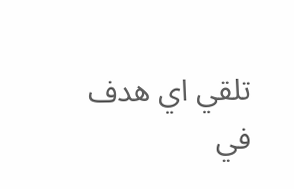تلقي اي هدف في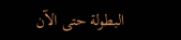البطولة حتى الآن